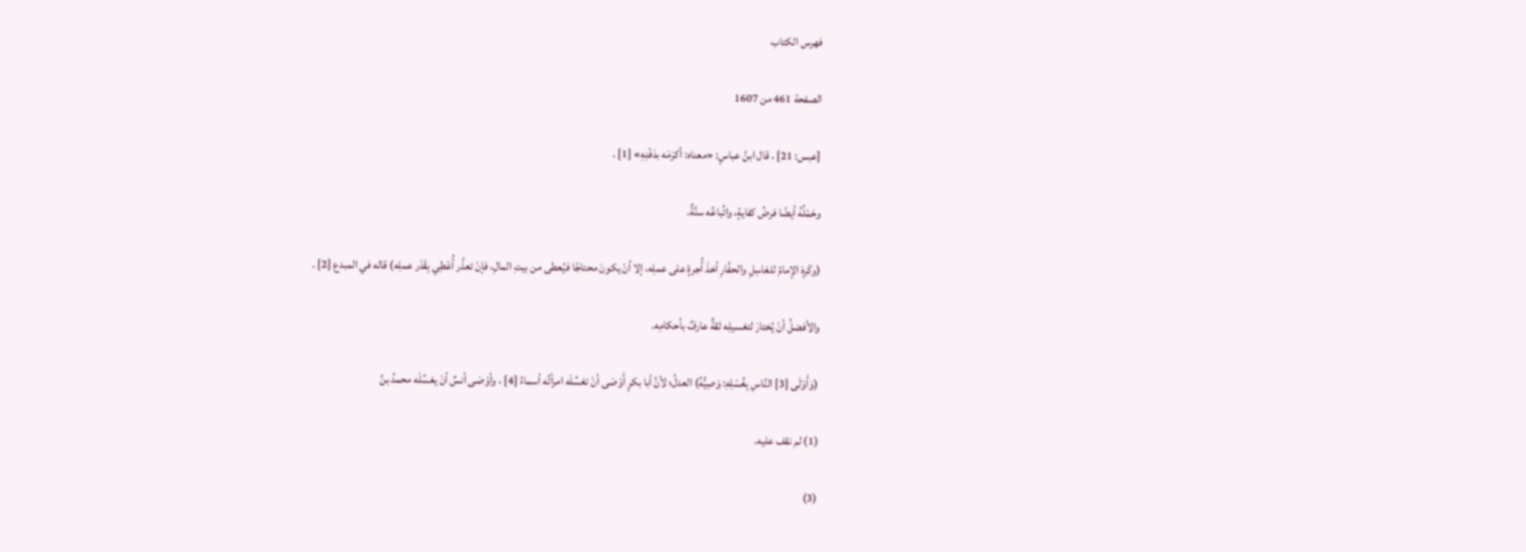فهرس الكتاب

الصفحة 461 من 1607

[عبس: 21] ، قال ابنُ عباسٍ: «معناه: أكرَمَه بدَفْنِهِ» [1] .

وحَمْلُهُ أيضًا فرضُ كفايةٍ، واتِّباعُه سنَّةٌ.

(وكَرِهَ الإمامُ للغاسِلِ والحفَّارِ أخذَ أُجرةٍ على عملِه، إلا أنْ يكونَ محتاجًا فيُعطى من بيتِ المالِ، فإنْ تعذَّر أُعْطِي بِقَدْر عملِه) قاله في المبدع [2] .

والأفضلُ أنْ يُختارَ لتغسيلِه ثقةٌ عارفٌ بأحكامِه.

(وَأَوْلَى [3] النَّاسِ بِغُسْلِهِ: وَصِيُّهُ) العدلُ؛ لأنَّ أبا بكرٍ أَوْصَى أنْ تغسِّلَه امرأتُه أسماءُ [4] ، وأوْصَى أنسٌ أنْ يغسِّلَه محمدُ بنُ

(1) لم نقف عليه.

(3)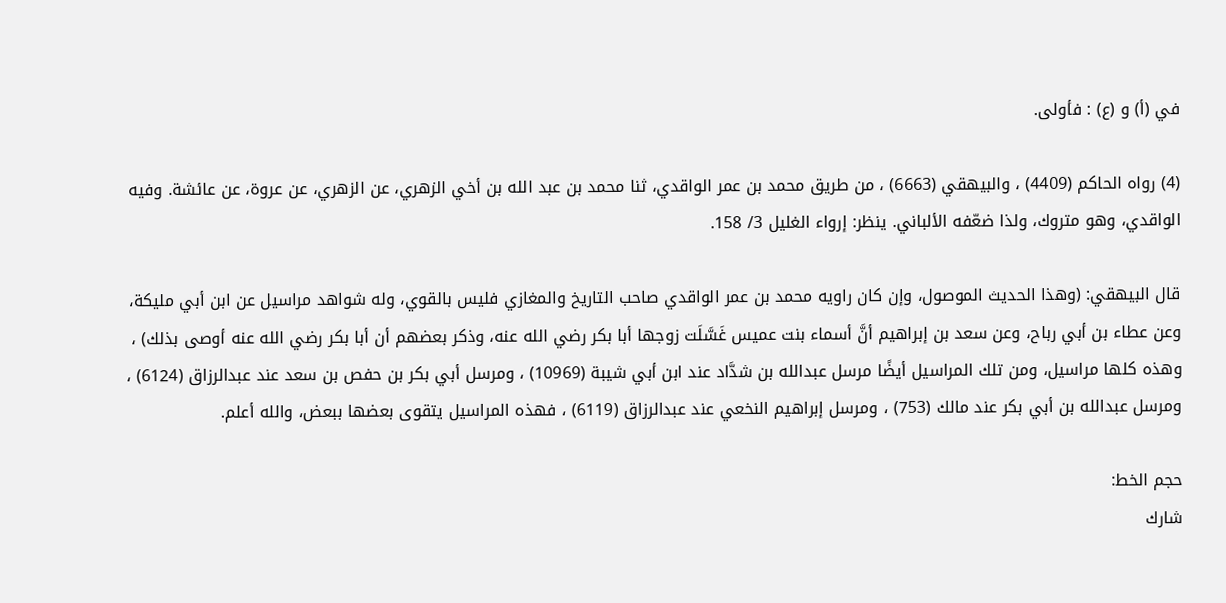في (أ) و (ع) : فأولى.

(4) رواه الحاكم (4409) ، والبيهقي (6663) ، من طريق محمد بن عمر الواقدي، ثنا محمد بن عبد الله بن أخي الزهري، عن الزهري، عن عروة، عن عائشة. وفيه الواقدي، وهو متروك، ولذا ضعّفه الألباني. ينظر: إرواء الغليل 3/ 158.

قال البيهقي: (وهذا الحديث الموصول، وإن كان راويه محمد بن عمر الواقدي صاحب التاريخ والمغازي فليس بالقوي، وله شواهد مراسيل عن ابن أبي مليكة، وعن عطاء بن أبي رباح، وعن سعد بن إبراهيم أنَّ أسماء بنت عميس غَسَّلَت زوجها أبا بكر رضي الله عنه، وذكر بعضهم أن أبا بكر رضي الله عنه أوصى بذلك) ، وهذه كلها مراسيل، ومن تلك المراسيل أيضًا مرسل عبدالله بن شدَّاد عند ابن أبي شيبة (10969) ، ومرسل أبي بكر بن حفص بن سعد عند عبدالرزاق (6124) ، ومرسل عبدالله بن أبي بكر عند مالك (753) ، ومرسل إبراهيم النخعي عند عبدالرزاق (6119) ، فهذه المراسيل يتقوى بعضها ببعض، والله أعلم.

حجم الخط:
شارك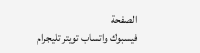الصفحة
فيسبوك واتساب تويتر تليجرام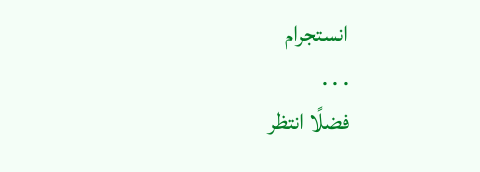انستجرام
. . .
فضلًا انتظر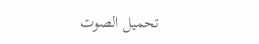تحميل الصوت